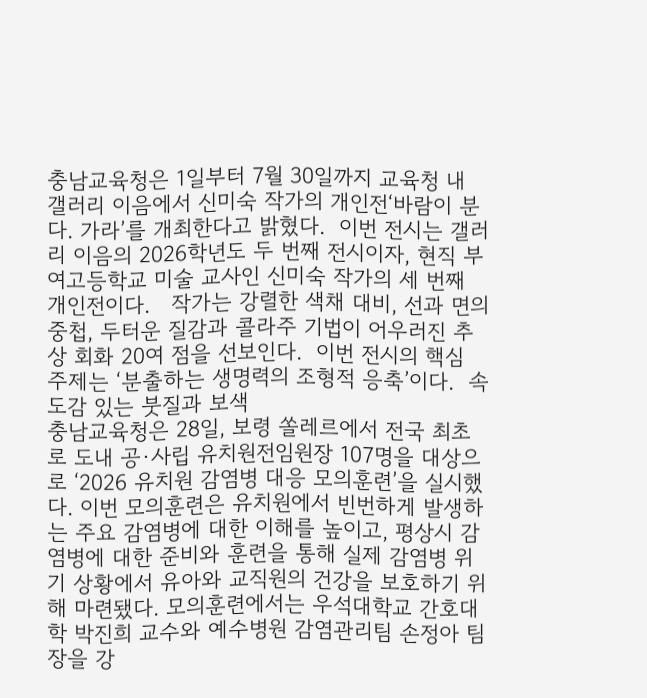충남교육청은 1일부터 7월 30일까지 교육청 내 갤러리 이음에서 신미숙 작가의 개인전‘바람이 분다. 가라’를 개최한다고 밝혔다.  이번 전시는 갤러리 이음의 2026학년도 두 번째 전시이자, 현직 부여고등학교 미술 교사인 신미숙 작가의 세 번째 개인전이다.   작가는 강렬한 색채 대비, 선과 면의 중첩, 두터운 질감과 콜라주 기법이 어우러진 추상 회화 20여 점을 선보인다.  이번 전시의 핵심 주제는 ‘분출하는 생명력의 조형적 응축’이다.  속도감 있는 붓질과 보색
충남교육청은 28일, 보령 쏠레르에서 전국 최초로 도내 공·사립 유치원전임원장 107명을 대상으로 ‘2026 유치원 감염병 대응 모의훈련’을 실시했다. 이번 모의훈련은 유치원에서 빈번하게 발생하는 주요 감염병에 대한 이해를 높이고, 평상시 감염병에 대한 준비와 훈련을 통해 실제 감염병 위기 상황에서 유아와 교직원의 건강을 보호하기 위해 마련됐다. 모의훈련에서는 우석대학교 간호대학 박진희 교수와 예수병원 감염관리팀 손정아 팀장을 강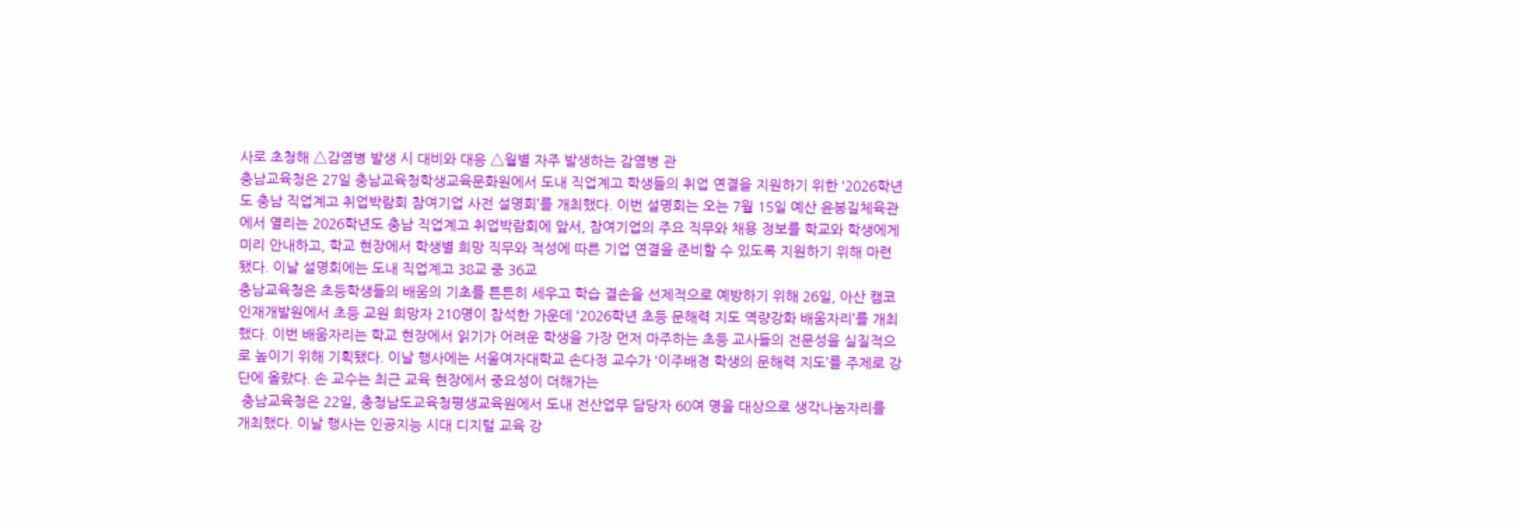사로 초청해 △감염병 발생 시 대비와 대응 △월별 자주 발생하는 감염병 관
충남교육청은 27일 충남교육청학생교육문화원에서 도내 직업계고 학생들의 취업 연결을 지원하기 위한 ‘2026학년도 충남 직업계고 취업박람회 참여기업 사전 설명회’를 개최했다. 이번 설명회는 오는 7월 15일 예산 윤봉길체육관에서 열리는 2026학년도 충남 직업계고 취업박람회에 앞서, 참여기업의 주요 직무와 채용 정보를 학교와 학생에게 미리 안내하고, 학교 현장에서 학생별 희망 직무와 적성에 따른 기업 연결을 준비할 수 있도록 지원하기 위해 마련됐다. 이날 설명회에는 도내 직업계고 38교 중 36교
충남교육청은 초등학생들의 배움의 기초를 튼튼히 세우고 학습 결손을 선제적으로 예방하기 위해 26일, 아산 캠코인재개발원에서 초등 교원 희망자 210명이 참석한 가운데 ‘2026학년 초등 문해력 지도 역량강화 배움자리’를 개최했다. 이번 배움자리는 학교 현장에서 읽기가 어려운 학생을 가장 먼저 마주하는 초등 교사들의 전문성을 실질적으로 높이기 위해 기획됐다. 이날 행사에는 서울여자대학교 손다정 교수가 ‘이주배경 학생의 문해력 지도’를 주제로 강단에 올랐다. 손 교수는 최근 교육 현장에서 중요성이 더해가는
 충남교육청은 22일, 충청남도교육청평생교육원에서 도내 전산업무 담당자 60여 명을 대상으로 생각나눔자리를 개최했다. 이날 행사는 인공지능 시대 디지털 교육 강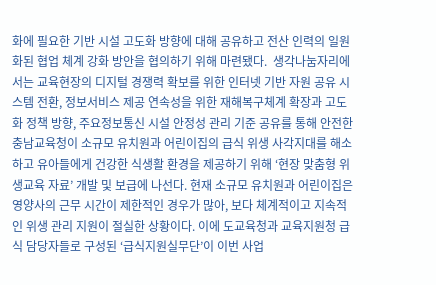화에 필요한 기반 시설 고도화 방향에 대해 공유하고 전산 인력의 일원화된 협업 체계 강화 방안을 협의하기 위해 마련됐다.  생각나눔자리에서는 교육현장의 디지털 경쟁력 확보를 위한 인터넷 기반 자원 공유 시스템 전환, 정보서비스 제공 연속성을 위한 재해복구체계 확장과 고도화 정책 방향, 주요정보통신 시설 안정성 관리 기준 공유를 통해 안전한
충남교육청이 소규모 유치원과 어린이집의 급식 위생 사각지대를 해소하고 유아들에게 건강한 식생활 환경을 제공하기 위해 ‘현장 맞춤형 위생교육 자료’ 개발 및 보급에 나선다. 현재 소규모 유치원과 어린이집은 영양사의 근무 시간이 제한적인 경우가 많아, 보다 체계적이고 지속적인 위생 관리 지원이 절실한 상황이다. 이에 도교육청과 교육지원청 급식 담당자들로 구성된 ‘급식지원실무단’이 이번 사업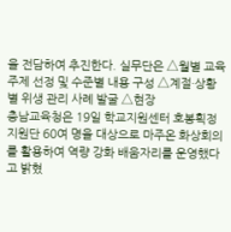을 전담하여 추진한다. 실무단은 △월별 교육 주제 선정 및 수준별 내용 구성 △계절·상황별 위생 관리 사례 발굴 △현장
충남교육청은 19일 학교지원센터 호봉획정지원단 60여 명을 대상으로 마주온 화상회의를 활용하여 역량 강화 배움자리를 운영했다고 밝혔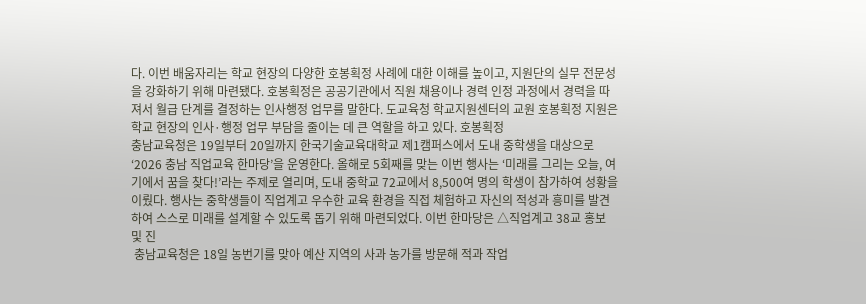다. 이번 배움자리는 학교 현장의 다양한 호봉획정 사례에 대한 이해를 높이고, 지원단의 실무 전문성을 강화하기 위해 마련됐다. 호봉획정은 공공기관에서 직원 채용이나 경력 인정 과정에서 경력을 따져서 월급 단계를 결정하는 인사행정 업무를 말한다. 도교육청 학교지원센터의 교원 호봉획정 지원은 학교 현장의 인사·행정 업무 부담을 줄이는 데 큰 역할을 하고 있다. 호봉획정
충남교육청은 19일부터 20일까지 한국기술교육대학교 제1캠퍼스에서 도내 중학생을 대상으로 ‘2026 충남 직업교육 한마당’을 운영한다. 올해로 5회째를 맞는 이번 행사는 ‘미래를 그리는 오늘, 여기에서 꿈을 찾다!’라는 주제로 열리며, 도내 중학교 72교에서 8,500여 명의 학생이 참가하여 성황을 이뤘다. 행사는 중학생들이 직업계고 우수한 교육 환경을 직접 체험하고 자신의 적성과 흥미를 발견하여 스스로 미래를 설계할 수 있도록 돕기 위해 마련되었다. 이번 한마당은 △직업계고 38교 홍보 및 진
 충남교육청은 18일 농번기를 맞아 예산 지역의 사과 농가를 방문해 적과 작업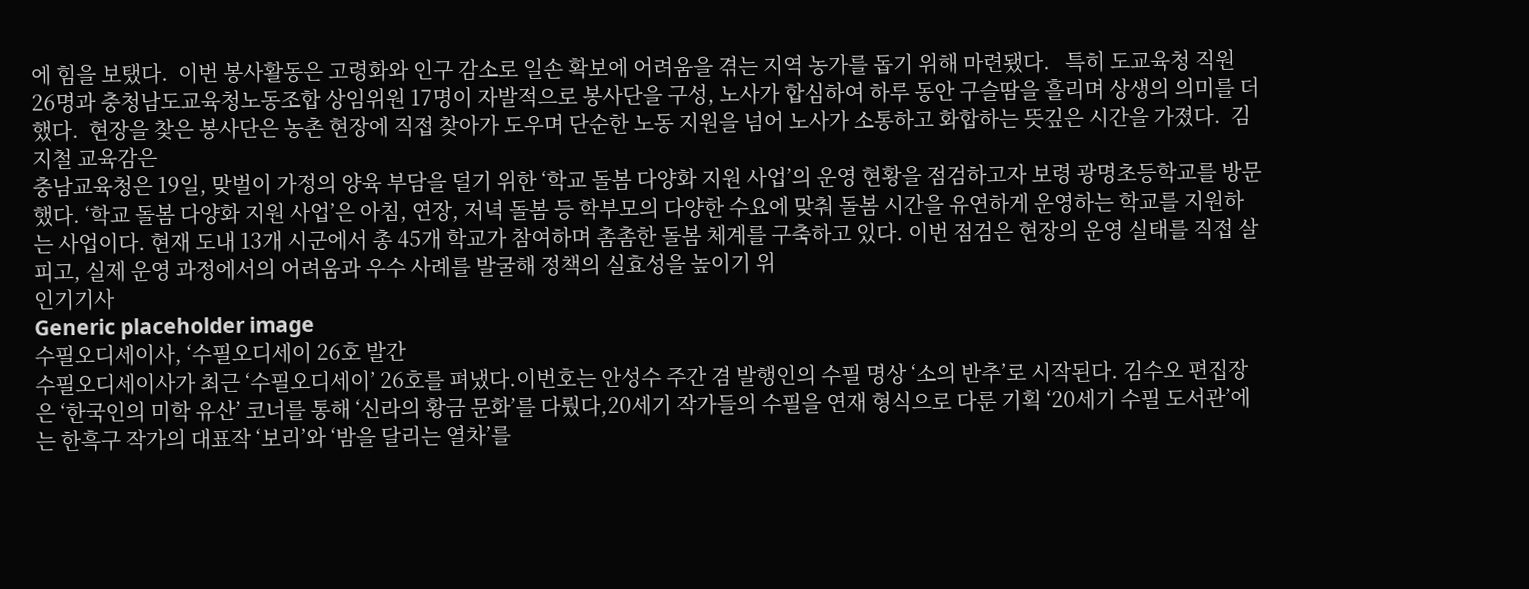에 힘을 보탰다.  이번 봉사활동은 고령화와 인구 감소로 일손 확보에 어려움을 겪는 지역 농가를 돕기 위해 마련됐다.   특히 도교육청 직원 26명과 충청남도교육청노동조합 상임위원 17명이 자발적으로 봉사단을 구성, 노사가 합심하여 하루 동안 구슬땀을 흘리며 상생의 의미를 더했다.  현장을 찾은 봉사단은 농촌 현장에 직접 찾아가 도우며 단순한 노동 지원을 넘어 노사가 소통하고 화합하는 뜻깊은 시간을 가졌다.  김지철 교육감은
충남교육청은 19일, 맞벌이 가정의 양육 부담을 덜기 위한 ‘학교 돌봄 다양화 지원 사업’의 운영 현황을 점검하고자 보령 광명초등학교를 방문했다. ‘학교 돌봄 다양화 지원 사업’은 아침, 연장, 저녁 돌봄 등 학부모의 다양한 수요에 맞춰 돌봄 시간을 유연하게 운영하는 학교를 지원하는 사업이다. 현재 도내 13개 시군에서 총 45개 학교가 참여하며 촘촘한 돌봄 체계를 구축하고 있다. 이번 점검은 현장의 운영 실태를 직접 살피고, 실제 운영 과정에서의 어려움과 우수 사례를 발굴해 정책의 실효성을 높이기 위
인기기사
Generic placeholder image
수필오디세이사, ‘수필오디세이 26호 발간
수필오디세이사가 최근 ‘수필오디세이’ 26호를 펴냈다.이번호는 안성수 주간 겸 발행인의 수필 명상 ‘소의 반추’로 시작된다. 김수오 편집장은 ‘한국인의 미학 유산’ 코너를 통해 ‘신라의 황금 문화’를 다뤘다,20세기 작가들의 수필을 연재 형식으로 다룬 기획 ‘20세기 수필 도서관’에는 한흑구 작가의 대표작 ‘보리’와 ‘밤을 달리는 열차’를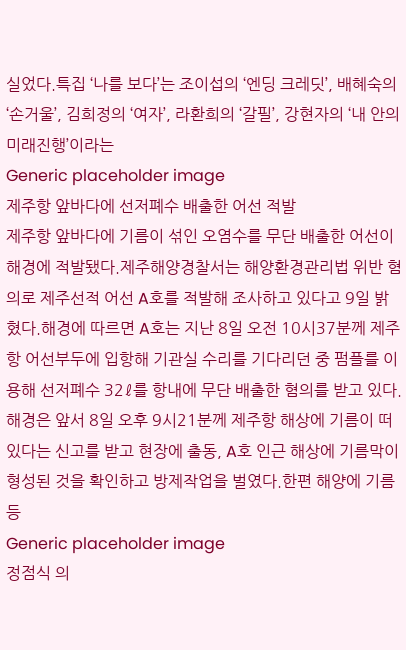실었다.특집 ‘나를 보다’는 조이섭의 ‘엔딩 크레딧’, 배혜숙의 ‘손거울’, 김희정의 ‘여자’, 라환희의 ‘갈필’, 강현자의 ‘내 안의 미래진행’이라는
Generic placeholder image
제주항 앞바다에 선저폐수 배출한 어선 적발
제주항 앞바다에 기름이 섞인 오염수를 무단 배출한 어선이 해경에 적발됐다.제주해양경찰서는 해양환경관리법 위반 혐의로 제주선적 어선 A호를 적발해 조사하고 있다고 9일 밝혔다.해경에 따르면 A호는 지난 8일 오전 10시37분께 제주항 어선부두에 입항해 기관실 수리를 기다리던 중 펌플를 이용해 선저폐수 32ℓ를 항내에 무단 배출한 혐의를 받고 있다.해경은 앞서 8일 오후 9시21분께 제주항 해상에 기름이 떠 있다는 신고를 받고 현장에 출동, A호 인근 해상에 기름막이 형성된 것을 확인하고 방제작업을 벌였다.한편 해양에 기름 등
Generic placeholder image
정점식 의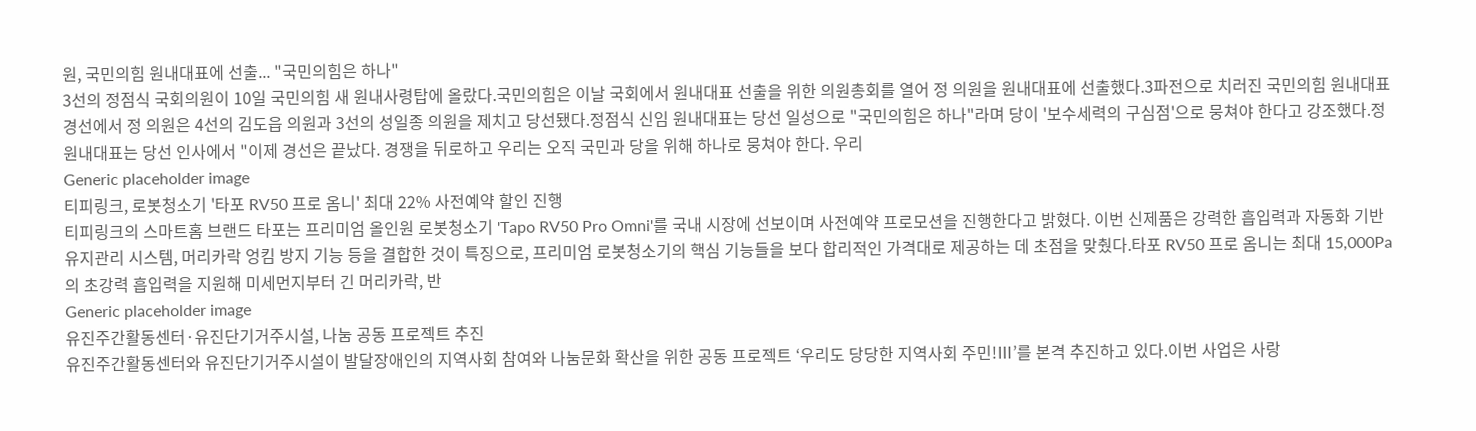원, 국민의힘 원내대표에 선출... "국민의힘은 하나"
3선의 정점식 국회의원이 10일 국민의힘 새 원내사령탑에 올랐다.국민의힘은 이날 국회에서 원내대표 선출을 위한 의원총회를 열어 정 의원을 원내대표에 선출했다.3파전으로 치러진 국민의힘 원내대표 경선에서 정 의원은 4선의 김도읍 의원과 3선의 성일종 의원을 제치고 당선됐다.정점식 신임 원내대표는 당선 일성으로 "국민의힘은 하나"라며 당이 '보수세력의 구심점'으로 뭉쳐야 한다고 강조했다.정 원내대표는 당선 인사에서 "이제 경선은 끝났다. 경쟁을 뒤로하고 우리는 오직 국민과 당을 위해 하나로 뭉쳐야 한다. 우리
Generic placeholder image
티피링크, 로봇청소기 '타포 RV50 프로 옴니' 최대 22% 사전예약 할인 진행
티피링크의 스마트홈 브랜드 타포는 프리미엄 올인원 로봇청소기 'Tapo RV50 Pro Omni'를 국내 시장에 선보이며 사전예약 프로모션을 진행한다고 밝혔다. 이번 신제품은 강력한 흡입력과 자동화 기반 유지관리 시스템, 머리카락 엉킴 방지 기능 등을 결합한 것이 특징으로, 프리미엄 로봇청소기의 핵심 기능들을 보다 합리적인 가격대로 제공하는 데 초점을 맞췄다.타포 RV50 프로 옴니는 최대 15,000Pa의 초강력 흡입력을 지원해 미세먼지부터 긴 머리카락, 반
Generic placeholder image
유진주간활동센터·유진단기거주시설, 나눔 공동 프로젝트 추진
유진주간활동센터와 유진단기거주시설이 발달장애인의 지역사회 참여와 나눔문화 확산을 위한 공동 프로젝트 ‘우리도 당당한 지역사회 주민!Ⅲ’를 본격 추진하고 있다.이번 사업은 사랑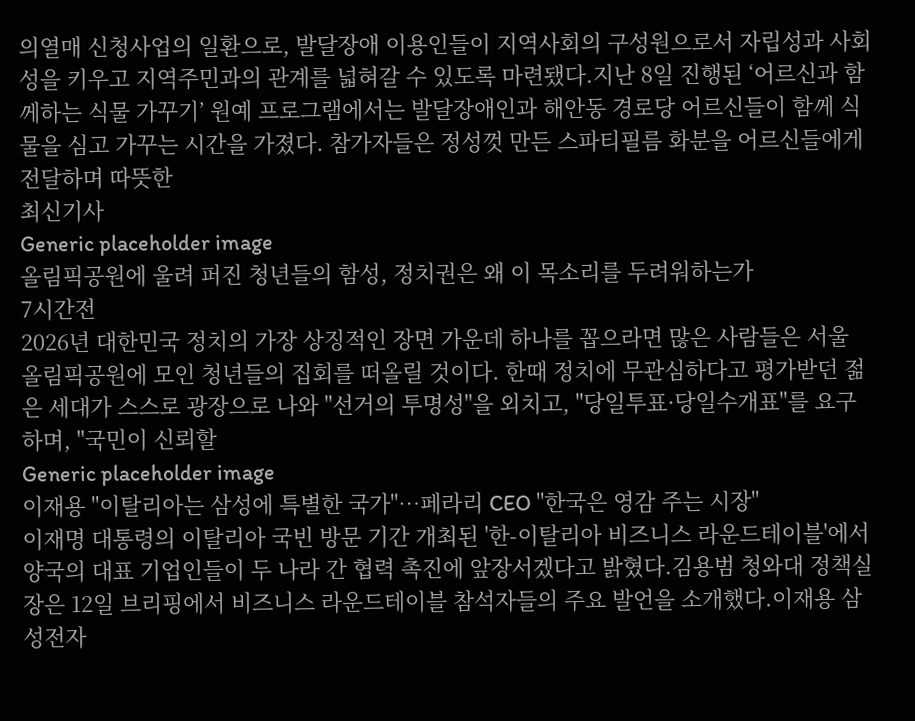의열매 신청사업의 일환으로, 발달장애 이용인들이 지역사회의 구성원으로서 자립성과 사회성을 키우고 지역주민과의 관계를 넓혀갈 수 있도록 마련됐다.지난 8일 진행된 ‘어르신과 함께하는 식물 가꾸기’ 원예 프로그램에서는 발달장애인과 해안동 경로당 어르신들이 함께 식물을 심고 가꾸는 시간을 가졌다. 참가자들은 정성껏 만든 스파티필름 화분을 어르신들에게 전달하며 따뜻한
최신기사
Generic placeholder image
올림픽공원에 울려 퍼진 청년들의 함성, 정치권은 왜 이 목소리를 두려워하는가
7시간전
2026년 대한민국 정치의 가장 상징적인 장면 가운데 하나를 꼽으라면 많은 사람들은 서울 올림픽공원에 모인 청년들의 집회를 떠올릴 것이다. 한때 정치에 무관심하다고 평가받던 젊은 세대가 스스로 광장으로 나와 "선거의 투명성"을 외치고, "당일투표·당일수개표"를 요구하며, "국민이 신뢰할
Generic placeholder image
이재용 "이탈리아는 삼성에 특별한 국가"…페라리 CEO "한국은 영감 주는 시장"
이재명 대통령의 이탈리아 국빈 방문 기간 개최된 '한-이탈리아 비즈니스 라운드테이블'에서 양국의 대표 기업인들이 두 나라 간 협력 촉진에 앞장서겠다고 밝혔다.김용범 청와대 정책실장은 12일 브리핑에서 비즈니스 라운드테이블 참석자들의 주요 발언을 소개했다.이재용 삼성전자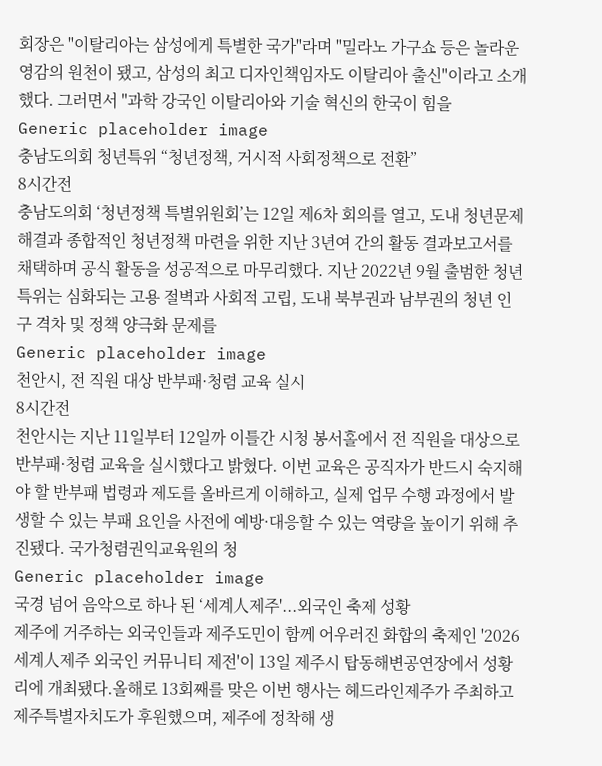회장은 "이탈리아는 삼성에게 특별한 국가"라며 "밀라노 가구쇼 등은 놀라운 영감의 원천이 됐고, 삼성의 최고 디자인책임자도 이탈리아 출신"이라고 소개했다. 그러면서 "과학 강국인 이탈리아와 기술 혁신의 한국이 힘을
Generic placeholder image
충남도의회 청년특위 “청년정책, 거시적 사회정책으로 전환”
8시간전
충남도의회 ‘청년정책 특별위원회’는 12일 제6차 회의를 열고, 도내 청년문제 해결과 종합적인 청년정책 마련을 위한 지난 3년여 간의 활동 결과보고서를 채택하며 공식 활동을 성공적으로 마무리했다. 지난 2022년 9월 출범한 청년특위는 심화되는 고용 절벽과 사회적 고립, 도내 북부권과 남부권의 청년 인구 격차 및 정책 양극화 문제를
Generic placeholder image
천안시, 전 직원 대상 반부패·청렴 교육 실시
8시간전
천안시는 지난 11일부터 12일까 이틀간 시청 봉서홀에서 전 직원을 대상으로 반부패·청렴 교육을 실시했다고 밝혔다. 이번 교육은 공직자가 반드시 숙지해야 할 반부패 법령과 제도를 올바르게 이해하고, 실제 업무 수행 과정에서 발생할 수 있는 부패 요인을 사전에 예방·대응할 수 있는 역량을 높이기 위해 추진됐다. 국가청렴권익교육원의 청
Generic placeholder image
국경 넘어 음악으로 하나 된 ‘세계人제주'...외국인 축제 성황
제주에 거주하는 외국인들과 제주도민이 함께 어우러진 화합의 축제인 '2026 세계人제주 외국인 커뮤니티 제전'이 13일 제주시 탑동해변공연장에서 성황리에 개최됐다.올해로 13회째를 맞은 이번 행사는 헤드라인제주가 주최하고 제주특별자치도가 후원했으며, 제주에 정착해 생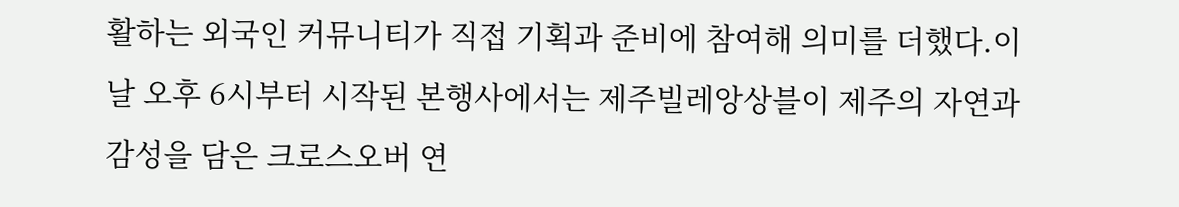활하는 외국인 커뮤니티가 직접 기획과 준비에 참여해 의미를 더했다.이날 오후 6시부터 시작된 본행사에서는 제주빌레앙상블이 제주의 자연과 감성을 담은 크로스오버 연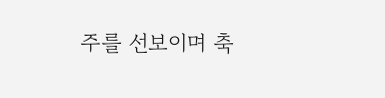주를 선보이며 축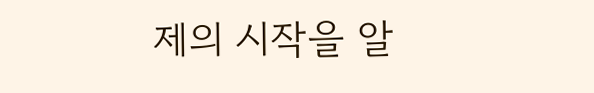제의 시작을 알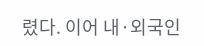렸다. 이어 내·외국인